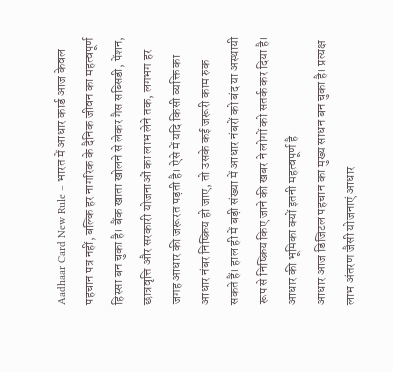Aadhaar Card New Rule – भारत में आधार कार्ड आज केवल पहचान पत्र नहीं, बल्कि हर नागरिक के दैनिक जीवन का महत्वपूर्ण हिस्सा बन चुका है। बैंक खाता खोलने से लेकर गैस सब्सिडी, पेंशन, छात्रवृत्ति और सरकारी योजनाओं का लाभ लेने तक, लगभग हर जगह आधार की जरूरत पड़ती है। ऐसे में यदि किसी व्यक्ति का आधार नंबर निष्क्रिय हो जाए, तो उसके कई जरूरी काम रुक सकते हैं। हाल ही में बड़ी संख्या में आधार नंबरों को बंद या अस्थायी रूप से निष्क्रिय किए जाने की खबर ने लोगों को सतर्क कर दिया है।
आधार की भूमिका क्यों इतनी महत्वपूर्ण है
आधार आज डिजिटल पहचान का मुख्य साधन बन चुका है। प्रत्यक्ष लाभ अंतरण जैसी योजनाएं आधार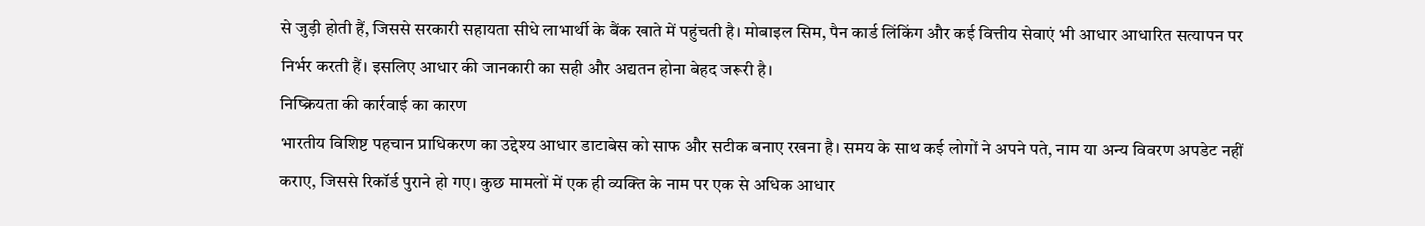से जुड़ी होती हैं, जिससे सरकारी सहायता सीधे लाभार्थी के बैंक खाते में पहुंचती है। मोबाइल सिम, पैन कार्ड लिंकिंग और कई वित्तीय सेवाएं भी आधार आधारित सत्यापन पर निर्भर करती हैं। इसलिए आधार की जानकारी का सही और अद्यतन होना बेहद जरूरी है।
निष्क्रियता की कार्रवाई का कारण
भारतीय विशिष्ट पहचान प्राधिकरण का उद्देश्य आधार डाटाबेस को साफ और सटीक बनाए रखना है। समय के साथ कई लोगों ने अपने पते, नाम या अन्य विवरण अपडेट नहीं कराए, जिससे रिकॉर्ड पुराने हो गए। कुछ मामलों में एक ही व्यक्ति के नाम पर एक से अधिक आधार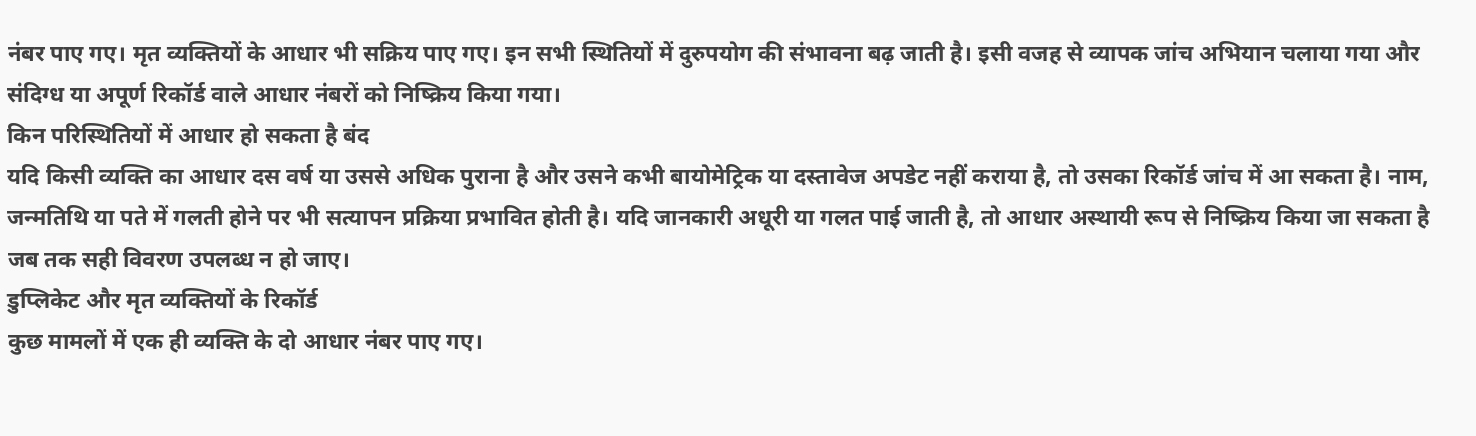नंबर पाए गए। मृत व्यक्तियों के आधार भी सक्रिय पाए गए। इन सभी स्थितियों में दुरुपयोग की संभावना बढ़ जाती है। इसी वजह से व्यापक जांच अभियान चलाया गया और संदिग्ध या अपूर्ण रिकॉर्ड वाले आधार नंबरों को निष्क्रिय किया गया।
किन परिस्थितियों में आधार हो सकता है बंद
यदि किसी व्यक्ति का आधार दस वर्ष या उससे अधिक पुराना है और उसने कभी बायोमेट्रिक या दस्तावेज अपडेट नहीं कराया है, तो उसका रिकॉर्ड जांच में आ सकता है। नाम, जन्मतिथि या पते में गलती होने पर भी सत्यापन प्रक्रिया प्रभावित होती है। यदि जानकारी अधूरी या गलत पाई जाती है, तो आधार अस्थायी रूप से निष्क्रिय किया जा सकता है जब तक सही विवरण उपलब्ध न हो जाए।
डुप्लिकेट और मृत व्यक्तियों के रिकॉर्ड
कुछ मामलों में एक ही व्यक्ति के दो आधार नंबर पाए गए।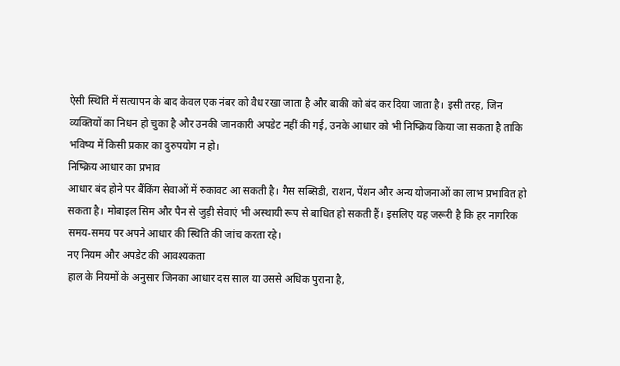ऐसी स्थिति में सत्यापन के बाद केवल एक नंबर को वैध रखा जाता है और बाकी को बंद कर दिया जाता है। इसी तरह, जिन व्यक्तियों का निधन हो चुका है और उनकी जानकारी अपडेट नहीं की गई, उनके आधार को भी निष्क्रिय किया जा सकता है ताकि भविष्य में किसी प्रकार का दुरुपयोग न हो।
निष्क्रिय आधार का प्रभाव
आधार बंद होने पर बैंकिंग सेवाओं में रुकावट आ सकती है। गैस सब्सिडी, राशन, पेंशन और अन्य योजनाओं का लाभ प्रभावित हो सकता है। मोबाइल सिम और पैन से जुड़ी सेवाएं भी अस्थायी रूप से बाधित हो सकती हैं। इसलिए यह जरूरी है कि हर नागरिक समय-समय पर अपने आधार की स्थिति की जांच करता रहे।
नए नियम और अपडेट की आवश्यकता
हाल के नियमों के अनुसार जिनका आधार दस साल या उससे अधिक पुराना है,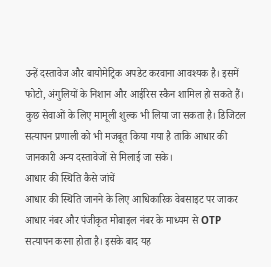उन्हें दस्तावेज और बायोमेट्रिक अपडेट करवाना आवश्यक है। इसमें फोटो, अंगुलियों के निशान और आईरिस स्कैन शामिल हो सकते हैं। कुछ सेवाओं के लिए मामूली शुल्क भी लिया जा सकता है। डिजिटल सत्यापन प्रणाली को भी मजबूत किया गया है ताकि आधार की जानकारी अन्य दस्तावेजों से मिलाई जा सके।
आधार की स्थिति कैसे जांचें
आधार की स्थिति जानने के लिए आधिकारिक वेबसाइट पर जाकर आधार नंबर और पंजीकृत मोबाइल नंबर के माध्यम से OTP सत्यापन करना होता है। इसके बाद यह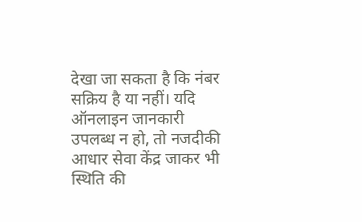देखा जा सकता है कि नंबर सक्रिय है या नहीं। यदि ऑनलाइन जानकारी उपलब्ध न हो, तो नजदीकी आधार सेवा केंद्र जाकर भी स्थिति की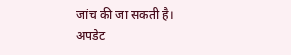जांच की जा सकती है।
अपडेट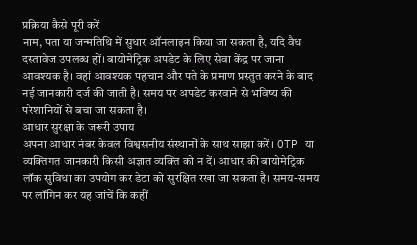प्रक्रिया कैसे पूरी करें
नाम, पता या जन्मतिथि में सुधार ऑनलाइन किया जा सकता है, यदि वैध दस्तावेज उपलब्ध हों। बायोमेट्रिक अपडेट के लिए सेवा केंद्र पर जाना आवश्यक है। वहां आवश्यक पहचान और पते के प्रमाण प्रस्तुत करने के बाद नई जानकारी दर्ज की जाती है। समय पर अपडेट करवाने से भविष्य की परेशानियों से बचा जा सकता है।
आधार सुरक्षा के जरूरी उपाय
अपना आधार नंबर केवल विश्वसनीय संस्थानों के साथ साझा करें। OTP या व्यक्तिगत जानकारी किसी अज्ञात व्यक्ति को न दें। आधार की बायोमेट्रिक लॉक सुविधा का उपयोग कर डेटा को सुरक्षित रखा जा सकता है। समय-समय पर लॉगिन कर यह जांचें कि कहीं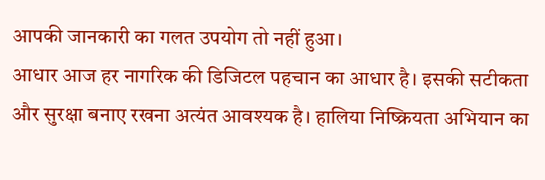आपकी जानकारी का गलत उपयोग तो नहीं हुआ।
आधार आज हर नागरिक की डिजिटल पहचान का आधार है। इसकी सटीकता और सुरक्षा बनाए रखना अत्यंत आवश्यक है। हालिया निष्क्रियता अभियान का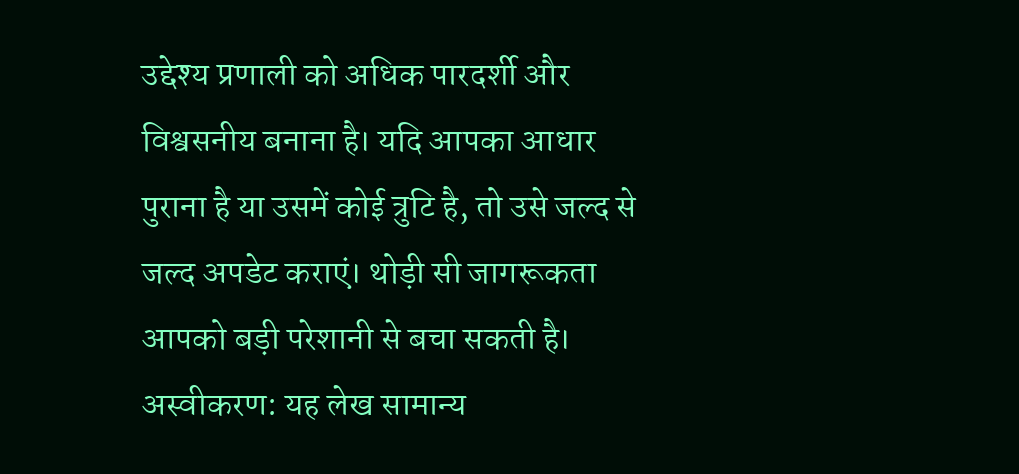उद्देश्य प्रणाली को अधिक पारदर्शी और विश्वसनीय बनाना है। यदि आपका आधार पुराना है या उसमें कोई त्रुटि है, तो उसे जल्द से जल्द अपडेट कराएं। थोड़ी सी जागरूकता आपको बड़ी परेशानी से बचा सकती है।
अस्वीकरण: यह लेख सामान्य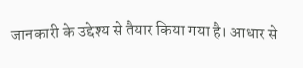जानकारी के उद्देश्य से तैयार किया गया है। आधार से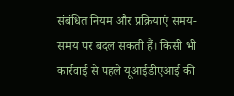संबंधित नियम और प्रक्रियाएं समय-समय पर बदल सकती हैं। किसी भी कार्रवाई से पहले यूआईडीएआई की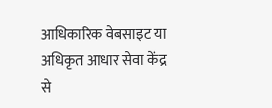आधिकारिक वेबसाइट या अधिकृत आधार सेवा केंद्र से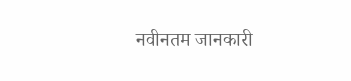नवीनतम जानकारी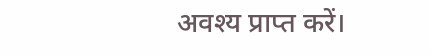अवश्य प्राप्त करें।